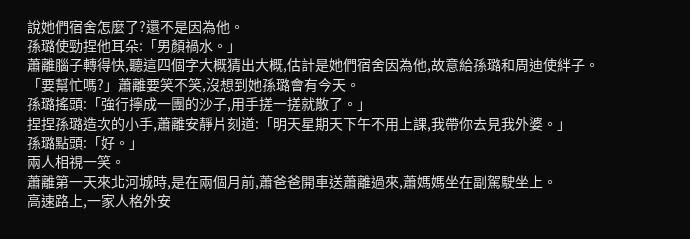說她們宿舍怎麼了?還不是因為他。
孫璐使勁捏他耳朵:「男顏禍水。」
蕭離腦子轉得快,聽這四個字大概猜出大概,估計是她們宿舍因為他,故意給孫璐和周迪使絆子。
「要幫忙嗎?」蕭離要笑不笑,沒想到她孫璐會有今天。
孫璐搖頭:「強行擰成一團的沙子,用手搓一搓就散了。」
捏捏孫璐造次的小手,蕭離安靜片刻道:「明天星期天下午不用上課,我帶你去見我外婆。」
孫璐點頭:「好。」
兩人相視一笑。
蕭離第一天來北河城時,是在兩個月前,蕭爸爸開車送蕭離過來,蕭媽媽坐在副駕駛坐上。
高速路上,一家人格外安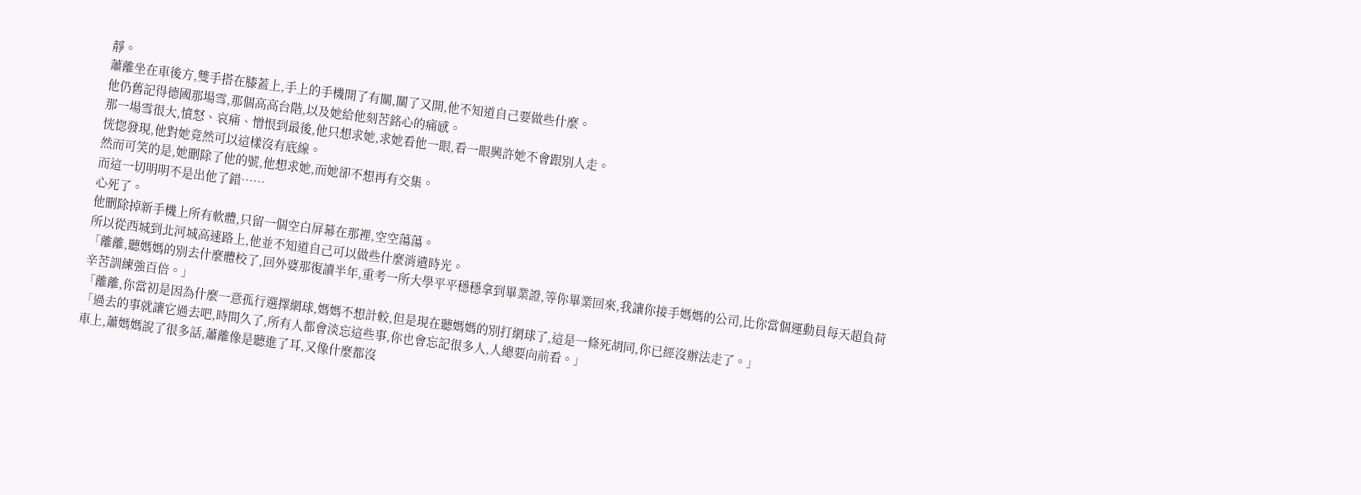靜。
蕭離坐在車後方,雙手搭在膝蓋上,手上的手機開了有關,關了又開,他不知道自己要做些什麼。
他仍舊記得德國那場雪,那個高高台階,以及她給他刻苦銘心的痛感。
那一場雪很大,憤怒、哀痛、憎恨到最後,他只想求她,求她看他一眼,看一眼興許她不會跟別人走。
恍惚發現,他對她竟然可以這樣沒有底線。
然而可笑的是,她刪除了他的號,他想求她,而她卻不想再有交集。
而這一切明明不是出他了錯……
心死了。
他刪除掉新手機上所有軟體,只留一個空白屏幕在那裡,空空蕩蕩。
所以從西城到北河城高速路上,他並不知道自己可以做些什麼消遣時光。
「離離,聽媽媽的別去什麼體校了,回外婆那復讀半年,重考一所大學平平穩穩拿到畢業證,等你畢業回來,我讓你接手媽媽的公司,比你當個運動員每天超負荷辛苦訓練強百倍。」
「離離,你當初是因為什麼一意孤行選擇網球,媽媽不想計較,但是現在聽媽媽的別打網球了,這是一條死胡同,你已經沒辦法走了。」
「過去的事就讓它過去吧,時間久了,所有人都會淡忘這些事,你也會忘記很多人,人總要向前看。」
車上,蕭媽媽說了很多話,蕭離像是聽進了耳,又像什麼都沒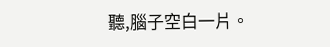聽,腦子空白一片。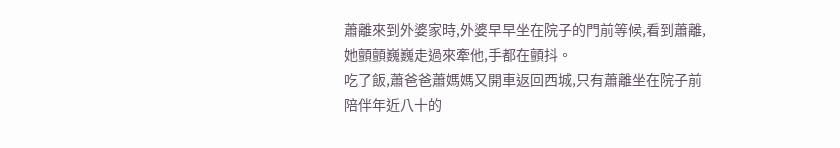蕭離來到外婆家時,外婆早早坐在院子的門前等候,看到蕭離,她顫顫巍巍走過來牽他,手都在顫抖。
吃了飯,蕭爸爸蕭媽媽又開車返回西城,只有蕭離坐在院子前陪伴年近八十的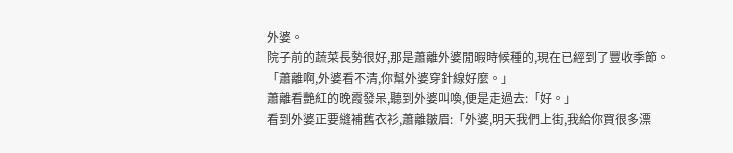外婆。
院子前的蔬菜長勢很好,那是蕭離外婆閒暇時候種的,現在已經到了豐收季節。
「蕭離啊,外婆看不清,你幫外婆穿針線好麼。」
蕭離看艷紅的晚霞發呆,聽到外婆叫喚,便是走過去:「好。」
看到外婆正要縫補舊衣衫,蕭離皺眉:「外婆,明天我們上街,我給你買很多漂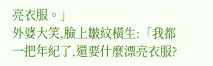亮衣服。」
外婆大笑,臉上皺紋橫生:「我都一把年紀了,還要什麼漂亮衣服?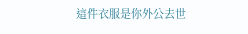這件衣服是你外公去世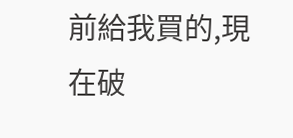前給我買的,現在破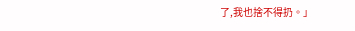了,我也捨不得扔。」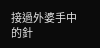接過外婆手中的針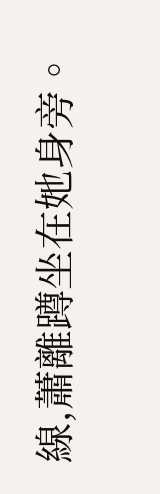線,蕭離蹲坐在她身旁。